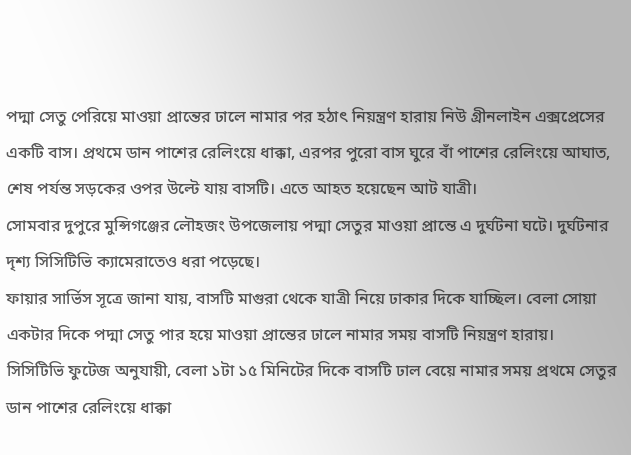পদ্মা সেতু পেরিয়ে মাওয়া প্রান্তের ঢালে নামার পর হঠাৎ নিয়ন্ত্রণ হারায় নিউ গ্রীনলাইন এক্সপ্রেসের একটি বাস। প্রথমে ডান পাশের রেলিংয়ে ধাক্কা, এরপর পুরো বাস ঘুরে বাঁ পাশের রেলিংয়ে আঘাত, শেষ পর্যন্ত সড়কের ওপর উল্টে যায় বাসটি। এতে আহত হয়েছেন আট যাত্রী।
সোমবার দুপুরে মুন্সিগঞ্জের লৌহজং উপজেলায় পদ্মা সেতুর মাওয়া প্রান্তে এ দুর্ঘটনা ঘটে। দুর্ঘটনার দৃশ্য সিসিটিভি ক্যামেরাতেও ধরা পড়েছে।
ফায়ার সার্ভিস সূত্রে জানা যায়, বাসটি মাগুরা থেকে যাত্রী নিয়ে ঢাকার দিকে যাচ্ছিল। বেলা সোয়া একটার দিকে পদ্মা সেতু পার হয়ে মাওয়া প্রান্তের ঢালে নামার সময় বাসটি নিয়ন্ত্রণ হারায়।
সিসিটিভি ফুটেজ অনুযায়ী, বেলা ১টা ১৫ মিনিটের দিকে বাসটি ঢাল বেয়ে নামার সময় প্রথমে সেতুর ডান পাশের রেলিংয়ে ধাক্কা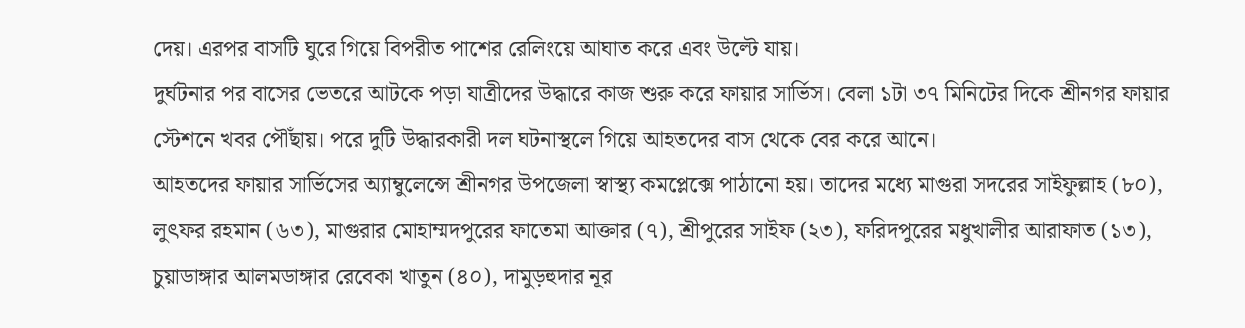দেয়। এরপর বাসটি ঘুরে গিয়ে বিপরীত পাশের রেলিংয়ে আঘাত করে এবং উল্টে যায়।
দুর্ঘটনার পর বাসের ভেতরে আটকে পড়া যাত্রীদের উদ্ধারে কাজ শুরু করে ফায়ার সার্ভিস। বেলা ১টা ৩৭ মিনিটের দিকে শ্রীনগর ফায়ার স্টেশনে খবর পৌঁছায়। পরে দুটি উদ্ধারকারী দল ঘটনাস্থলে গিয়ে আহতদের বাস থেকে বের করে আনে।
আহতদের ফায়ার সার্ভিসের অ্যাম্বুলেন্সে শ্রীনগর উপজেলা স্বাস্থ্য কমপ্লেক্সে পাঠানো হয়। তাদের মধ্যে মাগুরা সদরের সাইফুল্লাহ (৮০), লুৎফর রহমান (৬৩), মাগুরার মোহাম্মদপুরের ফাতেমা আক্তার (৭), শ্রীপুরের সাইফ (২৩), ফরিদপুরের মধুখালীর আরাফাত (১৩), চুয়াডাঙ্গার আলমডাঙ্গার রেবেকা খাতুন (৪০), দামুড়হুদার নূর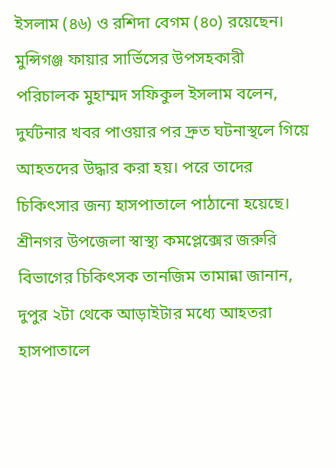ইসলাম (৪৬) ও রশিদা বেগম (৪০) রয়েছেন।
মুন্সিগঞ্জ ফায়ার সার্ভিসের উপসহকারী পরিচালক মুহাম্মদ সফিকুল ইসলাম বলেন, দুর্ঘটনার খবর পাওয়ার পর দ্রুত ঘটনাস্থলে গিয়ে আহতদের উদ্ধার করা হয়। পরে তাদের চিকিৎসার জন্য হাসপাতালে পাঠানো হয়েছে।
শ্রীনগর উপজেলা স্বাস্থ্য কমপ্লেক্সের জরুরি বিভাগের চিকিৎসক তানজিম তামান্না জানান, দুপুর ২টা থেকে আড়াইটার মধ্যে আহতরা হাসপাতালে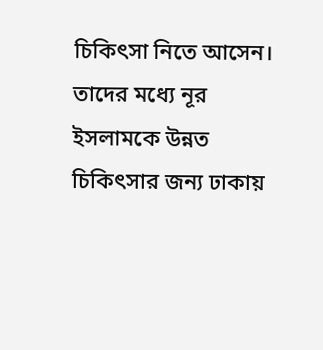চিকিৎসা নিতে আসেন। তাদের মধ্যে নূর ইসলামকে উন্নত চিকিৎসার জন্য ঢাকায়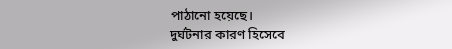পাঠানো হয়েছে।
দুর্ঘটনার কারণ হিসেবে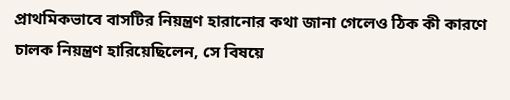প্রাথমিকভাবে বাসটির নিয়ন্ত্রণ হারানোর কথা জানা গেলেও ঠিক কী কারণে চালক নিয়ন্ত্রণ হারিয়েছিলেন, সে বিষয়ে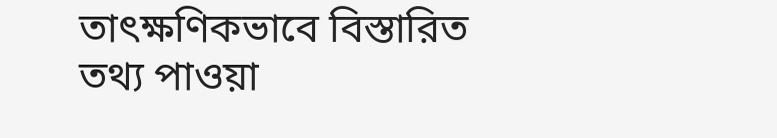তাৎক্ষণিকভাবে বিস্তারিত তথ্য পাওয়া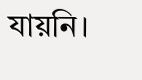যায়নি।